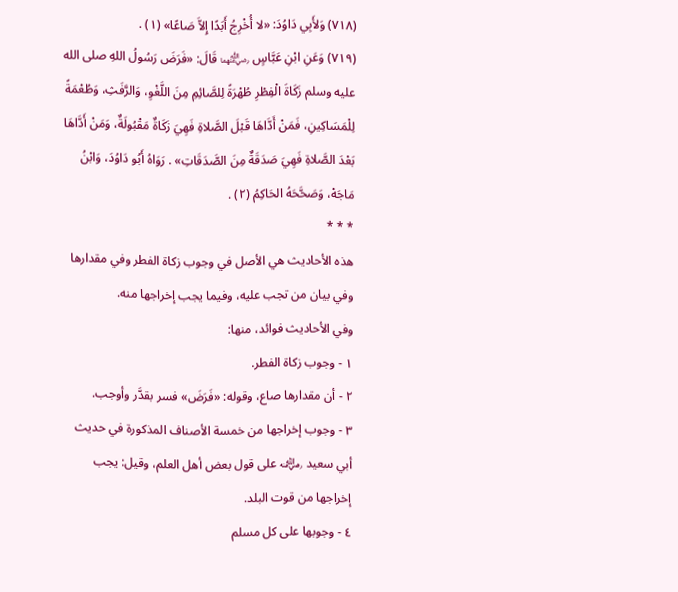(٧١٨) وَلأَبِي دَاوُدَ: «لا أُخْرِجُ أَبَدًا إِلاَّ صَاعًا» (١) .
(٧١٩) وَعَنِ ابْنِ عَبَّاسٍ ﵄ قَالَ: «فَرَضَ رَسُولُ اللهِ صلى الله عليه وسلم زَكَاةَ الْفِطْرِ طُهْرَةً لِلصَّائِمِ مِنَ اللَّغْوِ، وَالرَّفَثِ، وَطُعْمَةً لِلْمَسَاكِينِ، فَمَنْ أَدَّاهَا قَبْلَ الصَّلاةِ فَهِيَ زَكَاةٌ مَقْبُولَةٌ، وَمَنْ أَدَّاهَا بَعْدَ الصَّلاةِ فَهِيَ صَدَقَةٌ مِنَ الصَّدَقَاتِ» . رَوَاهُ أَبُو دَاوُدَ، وَابْنُ مَاجَهْ، وَصَحَّحَهُ الحَاكِمُ (٢) .
* * *
هذه الأحاديث هي الأصل في وجوب زكاة الفطر وفي مقدارها وفي بيان من تجب عليه، وفيما يجب إخراجها منه.
وفي الأحاديث فوائد، منها:
١ - وجوب زكاة الفطر.
٢ - أن مقدارها صاع، وقوله: «فَرَضَ» فسر بقدَّر وأوجب.
٣ - وجوب إخراجها من خمسة الأصناف المذكورة في حديث أبي سعيد ﵁ على قول بعض أهل العلم، وقيل: يجب إخراجها من قوت البلد.
٤ - وجوبها على كل مسلم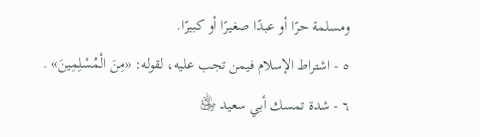ومسلمة حرًا أو عبدًا صغيرًا أو كبيرًا.
٥ - اشتراط الإسلام فيمن تجب عليه، لقوله: «مِنَ الْمُسْلِمِينَ» .
٦ - شدة تمسك أبي سعيد ﵁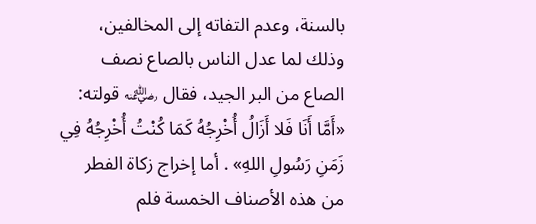بالسنة، وعدم التفاته إلى المخالفين، وذلك لما عدل الناس بالصاع نصف الصاع من البر الجيد، فقال ﵁ قولته: «أَمَّا أَنَا فَلا أَزَالُ أُخْرِجُهُ كَمَا كُنْتُ أُخْرِجُهُ فِي زَمَنِ رَسُولِ اللهِ» . أما إخراج زكاة الفطر من هذه الأصناف الخمسة فلم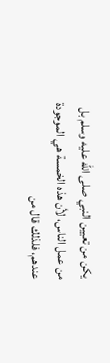يكن من تعيين النبي صلى الله عليه وسلم بل من عمل الناس، لأن هذه الخمسة هي الموجودة عندهم، فلذلك قال من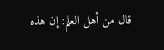قال من أهل العلم: إن هذه